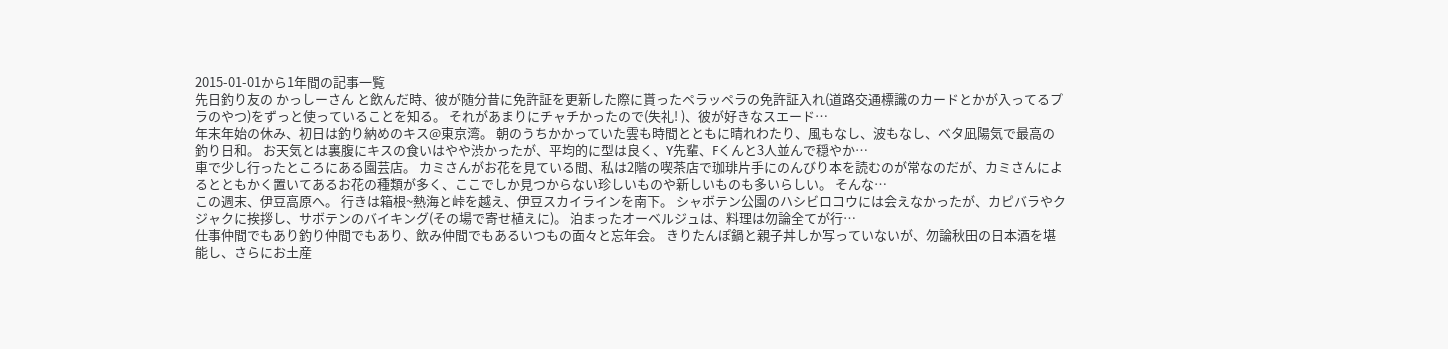2015-01-01から1年間の記事一覧
先日釣り友の かっしーさん と飲んだ時、彼が随分昔に免許証を更新した際に貰ったペラッペラの免許証入れ(道路交通標識のカードとかが入ってるプラのやつ)をずっと使っていることを知る。 それがあまりにチャチかったので(失礼! )、彼が好きなスエード…
年末年始の休み、初日は釣り納めのキス@東京湾。 朝のうちかかっていた雲も時間とともに晴れわたり、風もなし、波もなし、ベタ凪陽気で最高の釣り日和。 お天気とは裏腹にキスの食いはやや渋かったが、平均的に型は良く、Y先輩、Fくんと3人並んで穏やか…
車で少し行ったところにある園芸店。 カミさんがお花を見ている間、私は2階の喫茶店で珈琲片手にのんびり本を読むのが常なのだが、カミさんによるとともかく置いてあるお花の種類が多く、ここでしか見つからない珍しいものや新しいものも多いらしい。 そんな…
この週末、伊豆高原へ。 行きは箱根~熱海と峠を越え、伊豆スカイラインを南下。 シャボテン公園のハシビロコウには会えなかったが、カピバラやクジャクに挨拶し、サボテンのバイキング(その場で寄せ植えに)。 泊まったオーベルジュは、料理は勿論全てが行…
仕事仲間でもあり釣り仲間でもあり、飲み仲間でもあるいつもの面々と忘年会。 きりたんぽ鍋と親子丼しか写っていないが、勿論秋田の日本酒を堪能し、さらにお土産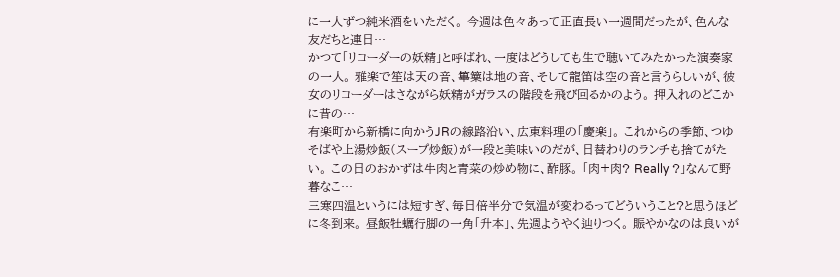に一人ずつ純米酒をいただく。 今週は色々あって正直長い一週間だったが、色んな友だちと連日…
かつて「リコーダーの妖精」と呼ばれ、一度はどうしても生で聴いてみたかった演奏家の一人。 雅楽で笙は天の音、篳篥は地の音、そして龍笛は空の音と言うらしいが、彼女のリコーダーはさながら妖精がガラスの階段を飛び回るかのよう。 押入れのどこかに昔の…
有楽町から新橋に向かうJRの線路沿い、広東料理の「慶楽」。 これからの季節、つゆそばや上湯炒飯(スープ炒飯)が一段と美味いのだが、日替わりのランチも捨てがたい。 この日のおかずは牛肉と青菜の炒め物に、酢豚。 「肉+肉? Really ?」なんて野暮なこ…
三寒四温というには短すぎ、毎日倍半分で気温が変わるってどういうこと?と思うほどに冬到来。 昼飯牡蠣行脚の一角「升本」、先週ようやく辿りつく。 賑やかなのは良いが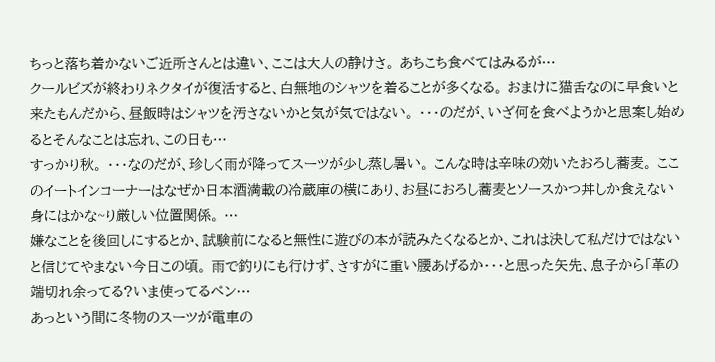ちっと落ち着かないご近所さんとは違い、ここは大人の静けさ。 あちこち食べてはみるが…
クールビズが終わりネクタイが復活すると、白無地のシャツを着ることが多くなる。 おまけに猫舌なのに早食いと来たもんだから、昼飯時はシャツを汚さないかと気が気ではない。 ・・・のだが、いざ何を食べようかと思案し始めるとそんなことは忘れ、この日も…
すっかり秋。 ・・・なのだが、珍しく雨が降ってスーツが少し蒸し暑い。 こんな時は辛味の効いたおろし蕎麦。 ここのイートインコーナーはなぜか日本酒満載の冷蔵庫の横にあり、お昼におろし蕎麦とソースかつ丼しか食えない身にはかな~り厳しい位置関係。 …
嫌なことを後回しにするとか、試験前になると無性に遊びの本が読みたくなるとか、これは決して私だけではないと信じてやまない今日この頃。 雨で釣りにも行けず、さすがに重い腰あげるか・・・と思った矢先、息子から「革の端切れ余ってる?いま使ってるペン…
あっという間に冬物のスーツが電車の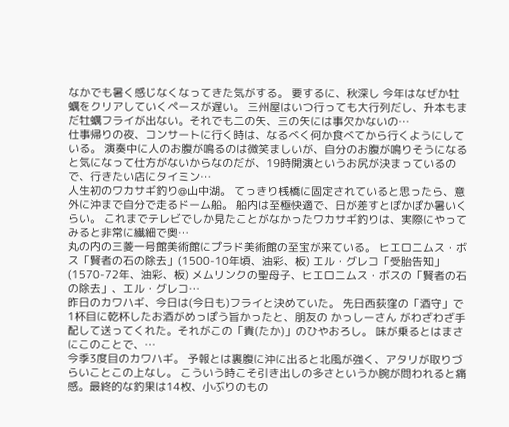なかでも暑く感じなくなってきた気がする。 要するに、秋深し 今年はなぜか牡蠣をクリアしていくペースが遅い。 三州屋はいつ行っても大行列だし、升本もまだ牡蠣フライが出ない。それでも二の矢、三の矢には事欠かないの…
仕事帰りの夜、コンサートに行く時は、なるべく何か食べてから行くようにしている。 演奏中に人のお腹が鳴るのは微笑ましいが、自分のお腹が鳴りそうになると気になって仕方がないからなのだが、19時開演というお尻が決まっているので、行きたい店にタイミン…
人生初のワカサギ釣り@山中湖。 てっきり桟橋に固定されていると思ったら、意外に沖まで自分で走るドーム船。 船内は至極快適で、日が差すとぽかぽか暑いくらい。 これまでテレビでしか見たことがなかったワカサギ釣りは、実際にやってみると非常に繊細で奥…
丸の内の三菱一号館美術館にプラド美術館の至宝が来ている。 ヒエロニムス・ボス「賢者の石の除去」(1500-10年頃、油彩、板) エル・グレコ「受胎告知」(1570-72年、油彩、板) メムリンクの聖母子、ヒエロニムス・ボスの「賢者の石の除去」、エル・グレコ…
昨日のカワハギ、今日は(今日も)フライと決めていた。 先日西荻窪の「酒守」で1杯目に乾杯したお酒がめっぽう旨かったと、朋友の かっしーさん がわざわざ手配して送ってくれた。それがこの「貴(たか)」のひやおろし。 味が乗るとはまさにこのことで、…
今季3度目のカワハギ。 予報とは裏腹に沖に出ると北風が強く、アタリが取りづらいことこの上なし。 こういう時こそ引き出しの多さというか腕が問われると痛感。最終的な釣果は14枚、小ぶりのもの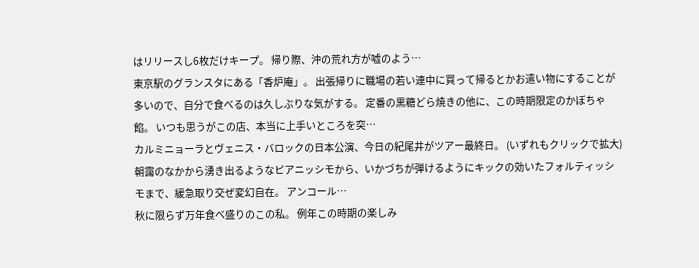はリリースし6枚だけキープ。 帰り際、沖の荒れ方が嘘のよう…
東京駅のグランスタにある「香炉庵」。 出張帰りに職場の若い連中に買って帰るとかお遣い物にすることが多いので、自分で食べるのは久しぶりな気がする。 定番の黒糖どら焼きの他に、この時期限定のかぼちゃ餡。 いつも思うがこの店、本当に上手いところを突…
カルミニョーラとヴェニス・バロックの日本公演、今日の紀尾井がツアー最終日。 (いずれもクリックで拡大) 朝靄のなかから湧き出るようなピアニッシモから、いかづちが弾けるようにキックの効いたフォルティッシモまで、緩急取り交ぜ変幻自在。 アンコール…
秋に限らず万年食べ盛りのこの私。 例年この時期の楽しみ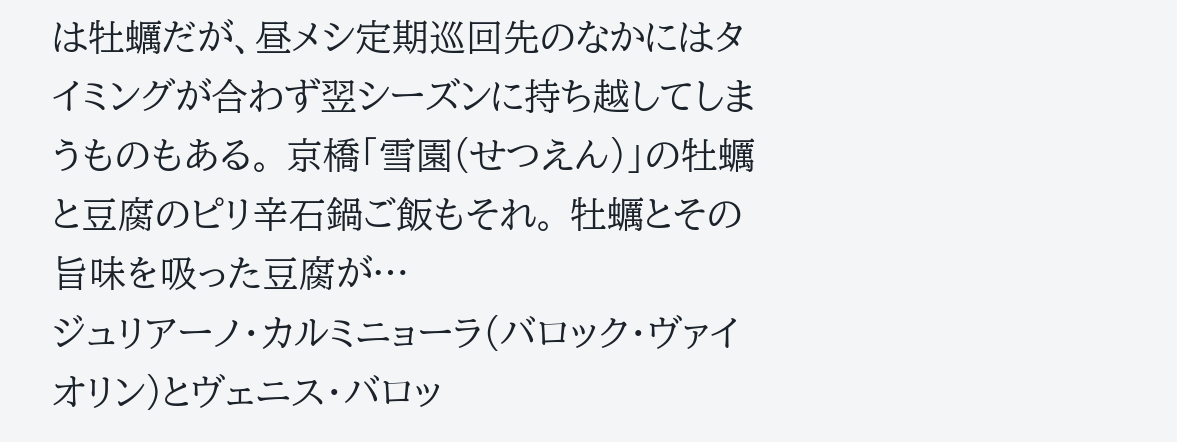は牡蠣だが、昼メシ定期巡回先のなかにはタイミングが合わず翌シーズンに持ち越してしまうものもある。 京橋「雪園(せつえん)」の牡蠣と豆腐のピリ辛石鍋ご飯もそれ。 牡蠣とその旨味を吸った豆腐が…
ジュリアーノ・カルミニョーラ(バロック・ヴァイオリン)とヴェニス・バロッ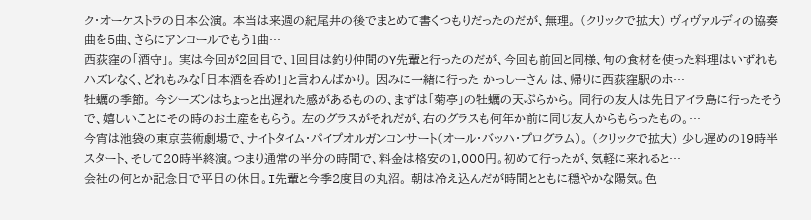ク・オーケストラの日本公演。 本当は来週の紀尾井の後でまとめて書くつもりだったのだが、無理。 (クリックで拡大) ヴィヴァルディの協奏曲を5曲、さらにアンコールでもう1曲…
西荻窪の「酒守」。 実は今回が2回目で、1回目は釣り仲間のY先輩と行ったのだが、今回も前回と同様、旬の食材を使った料理はいずれもハズレなく、どれもみな「日本酒を呑め!」と言わんばかり。 因みに一緒に行った かっしーさん は、帰りに西荻窪駅のホ…
牡蠣の季節。 今シーズンはちょっと出遅れた感があるものの、まずは「菊亭」の牡蠣の天ぷらから。 同行の友人は先日アイラ島に行ったそうで、嬉しいことにその時のお土産をもらう。 左のグラスがそれだが、右のグラスも何年か前に同じ友人からもらったもの。…
今宵は池袋の東京芸術劇場で、ナイトタイム・パイプオルガンコンサート(オール・バッハ・プログラム)。 (クリックで拡大) 少し遅めの19時半スタート、そして20時半終演。つまり通常の半分の時間で、料金は格安の1,000円。初めて行ったが、気軽に来れると…
会社の何とか記念日で平日の休日。I先輩と今季2度目の丸沼。 朝は冷え込んだが時間とともに穏やかな陽気。色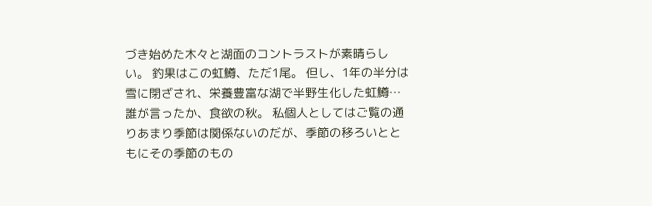づき始めた木々と湖面のコントラストが素晴らしい。 釣果はこの虹鱒、ただ1尾。 但し、1年の半分は雪に閉ざされ、栄養豊富な湖で半野生化した虹鱒…
誰が言ったか、食欲の秋。 私個人としてはご覧の通りあまり季節は関係ないのだが、季節の移ろいとともにその季節のもの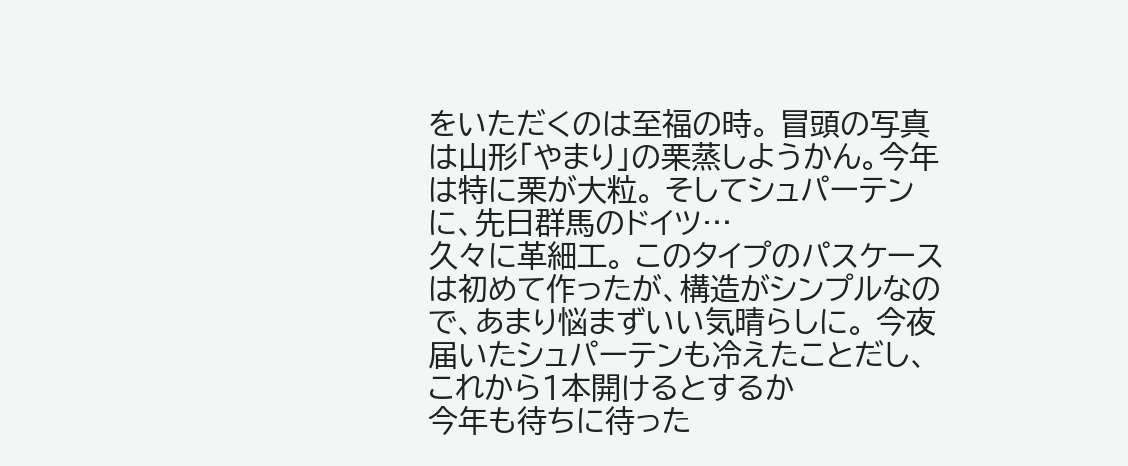をいただくのは至福の時。 冒頭の写真は山形「やまり」の栗蒸しようかん。今年は特に栗が大粒。 そしてシュパーテンに、先日群馬のドイツ…
久々に革細工。 このタイプのパスケースは初めて作ったが、構造がシンプルなので、あまり悩まずいい気晴らしに。 今夜届いたシュパーテンも冷えたことだし、これから1本開けるとするか
今年も待ちに待った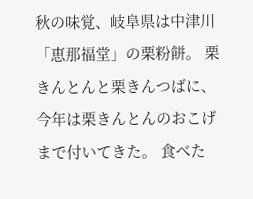秋の味覚、岐阜県は中津川「恵那福堂」の栗粉餅。 栗きんとんと栗きんつばに、今年は栗きんとんのおこげまで付いてきた。 食べた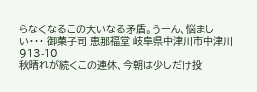らなくなるこの大いなる矛盾。うーん、悩ましい・・・ 御菓子司 恵那福堂 岐阜県中津川市中津川 913-10
秋晴れが続くこの連休、今朝は少しだけ投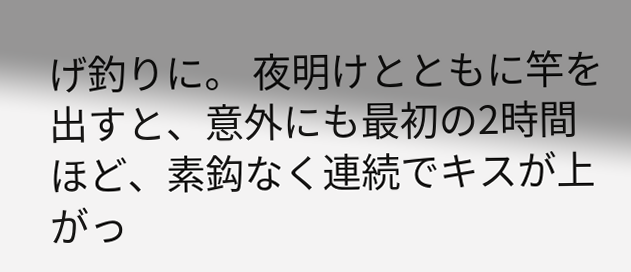げ釣りに。 夜明けとともに竿を出すと、意外にも最初の2時間ほど、素鈎なく連続でキスが上がっ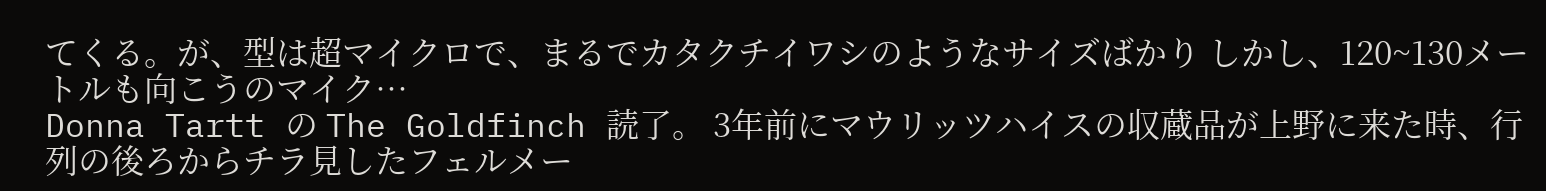てくる。が、型は超マイクロで、まるでカタクチイワシのようなサイズばかり しかし、120~130メートルも向こうのマイク…
Donna Tartt の The Goldfinch 読了。 3年前にマウリッツハイスの収蔵品が上野に来た時、行列の後ろからチラ見したフェルメー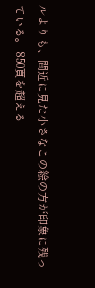ルよりも、間近に見た小さなこの絵の方が印象に残っている。 850頁を超える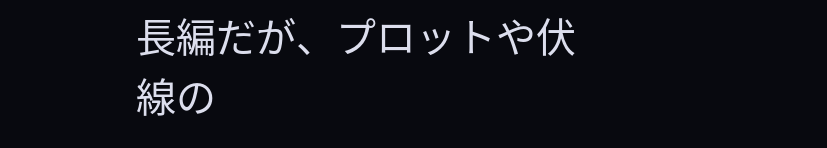長編だが、プロットや伏線の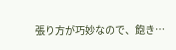張り方が巧妙なので、飽き…